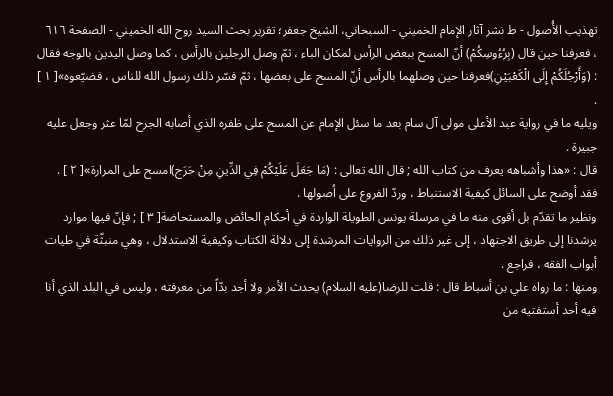تهذيب الأُصول - ط نشر آثار الإمام الخميني - السبحاني، الشيخ جعفر؛ تقرير بحث السيد روح الله الخميني - الصفحة ٦١٦
، فعرفنا حين قال (بِرُءُوسِكُمْ) أنّ المسح ببعض الرأس لمكان الباء ، ثمّ وصل الرجلين بالرأس ، كما وصل اليدين بالوجه فقال : (وَأَرْجُلَكُمْ إِلَى الْكَعْبَيْنِ)فعرفنا حين وصلهما بالرأس أنّ المسح على بعضها ، ثمّ فسّر ذلك رسول الله للناس ، فضيّعوه»[ ١ ] .
ويليه ما في رواية عبد الأعلى مولى آل سام بعد ما سئل الإمام عن المسح على ظفره الذي أصابه الجرح لمّا عثر وجعل عليه جبيرة .
قال : «هذا وأشباهه يعرف من كتاب الله ; قال الله تعالى : (مَا جَعَلَ عَلَيْكُمْ فِي الدِّينِ مِنْ حَرَج)امسح على المرارة»[ ٢ ] .
فقد أوضح على السائل كيفية الاستنباط ، وردّ الفروع على اُصولها .
ونظير ما تقدّم بل أقوى منه ما في مرسلة يونس الطويلة الواردة في أحكام الحائض والمستحاضة[ ٣ ] ; فإنّ فيها موارد يرشدنا إلى طريق الاجتهاد ، إلى غير ذلك من الروايات المرشدة إلى دلالة الكتاب وكيفية الاستدلال ، وهي منبثّة في طيات أبواب الفقه ، فراجع .
ومنها : ما رواه علي بن أسباط قال : قلت للرضا(عليه السلام) يحدث الأمر ولا أجد بدّاً من معرفته ، وليس في البلد الذي أنا فيه أحد أستفتيه من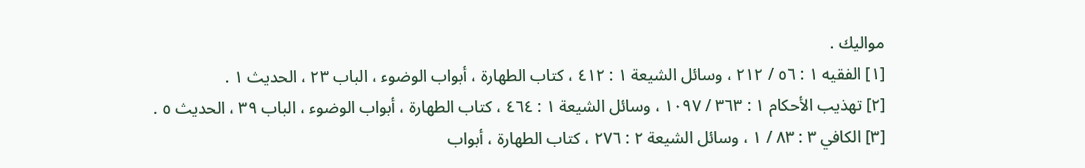مواليك .
[١] الفقيه ١ : ٥٦ / ٢١٢ ، وسائل الشيعة ١ : ٤١٢ ، كتاب الطهارة ، أبواب الوضوء ، الباب ٢٣ ، الحديث ١ .
[٢] تهذيب الأحكام ١ : ٣٦٣ / ١٠٩٧ ، وسائل الشيعة ١ : ٤٦٤ ، كتاب الطهارة ، أبواب الوضوء ، الباب ٣٩ ، الحديث ٥ .
[٣] الكافي ٣ : ٨٣ / ١ ، وسائل الشيعة ٢ : ٢٧٦ ، كتاب الطهارة ، أبواب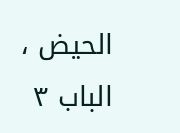الحيض ، الباب ٣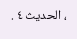، الحديث ٤ .